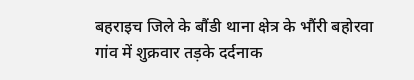बहराइच जिले के बौंडी थाना क्षेत्र के भौंरी बहोरवा गांव में शुक्रवार तड़के दर्दनाक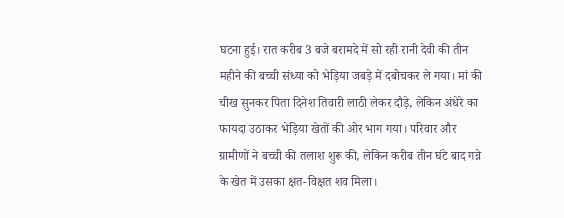घटना हुई। रात करीब 3 बजे बरामदे में सो रही रानी देवी की तीन महीने की बच्ची संध्या को भेड़िया जबड़े में दबोचकर ले गया। मां की चीख सुनकर पिता दिनेश तिवारी लाठी लेकर दौड़े, लेकिन अंधेरे का फायदा उठाकर भेड़िया खेतों की ओर भाग गया। परिवार और ग्रामीणों ने बच्ची की तलाश शुरू की, लेकिन करीब तीन घंटे बाद गन्ने के खेत में उसका क्षत-विक्षत शव मिला।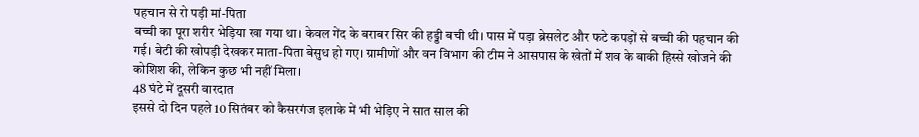पहचान से रो पड़ी मां-पिता
बच्ची का पूरा शरीर भेड़िया खा गया था। केवल गेंद के बराबर सिर की हड्डी बची थी। पास में पड़ा ब्रेसलेट और फटे कपड़ों से बच्ची की पहचान की गई। बेटी की खोपड़ी देखकर माता-पिता बेसुध हो गए। ग्रामीणों और वन विभाग की टीम ने आसपास के खेतों में शव के बाकी हिस्से खोजने की कोशिश की, लेकिन कुछ भी नहीं मिला।
48 घंटे में दूसरी वारदात
इससे दो दिन पहले 10 सितंबर को कैसरगंज इलाके में भी भेड़िए ने सात साल की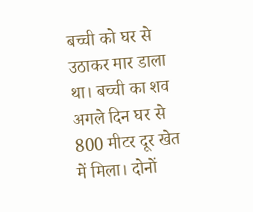बच्ची को घर से उठाकर मार डाला था। बच्ची का शव अगले दिन घर से 800 मीटर दूर खेत में मिला। दोनों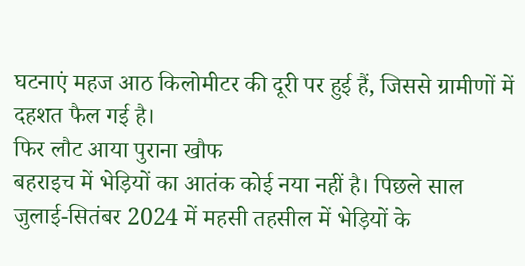घटनाएं महज आठ किलोमीटर की दूरी पर हुई हैं, जिससे ग्रामीणों में दहशत फैल गई है।
फिर लौट आया पुराना खौफ
बहराइच में भेड़ियों का आतंक कोई नया नहीं है। पिछले साल जुलाई-सितंबर 2024 में महसी तहसील में भेड़ियों के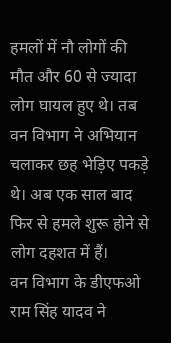हमलों में नौ लोगों की मौत और 60 से ज्यादा लोग घायल हुए थे। तब वन विभाग ने अभियान चलाकर छह भेड़िए पकड़े थे। अब एक साल बाद फिर से हमले शुरू होने से लोग दहशत में हैं।
वन विभाग के डीएफओ राम सिंह यादव ने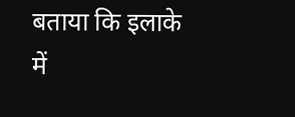बताया कि इलाके में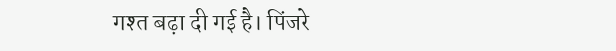गश्त बढ़ा दी गई है। पिंजरे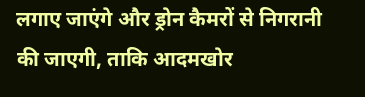लगाए जाएंगे और ड्रोन कैमरों से निगरानी की जाएगी, ताकि आदमखोर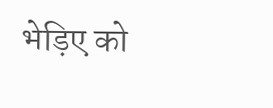भेड़िए को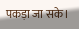पकड़ा जा सके।